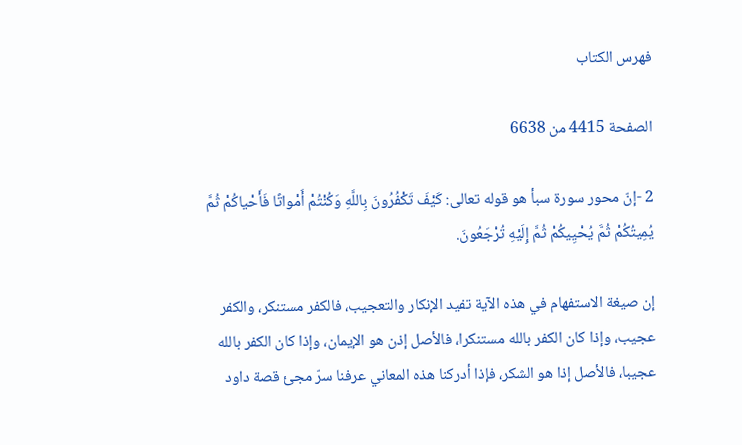فهرس الكتاب

الصفحة 4415 من 6638

2 -إنّ محور سورة سبأ هو قوله تعالى: كَيْفَ تَكْفُرُونَ بِاللَّهِ وَكُنْتُمْ أَمْواتًا فَأَحْياكُمْ ثُمَّ يُمِيتُكُمْ ثُمَّ يُحْيِيكُمْ ثُمَّ إِلَيْهِ تُرْجَعُونَ.

إن صيغة الاستفهام في هذه الآية تفيد الإنكار والتعجيب، فالكفر مستنكر، والكفر عجيب، وإذا كان الكفر بالله مستنكرا، فالأصل إذن هو الإيمان، وإذا كان الكفر بالله عجيبا، فالأصل إذا هو الشكر، فإذا أدركنا هذه المعاني عرفنا سرّ مجئ قصة داود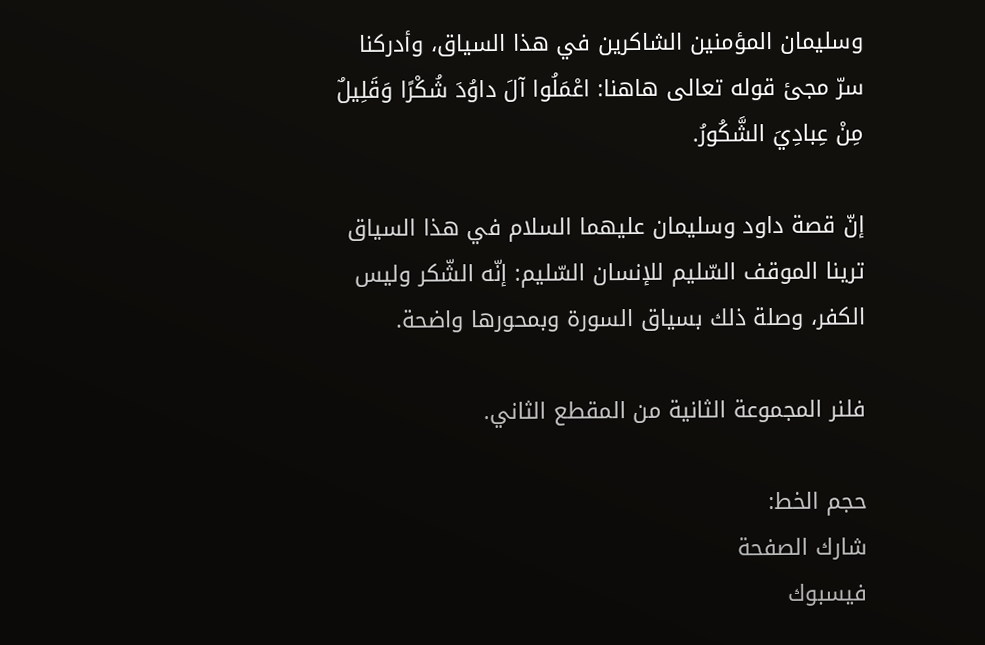وسليمان المؤمنين الشاكرين في هذا السياق، وأدركنا سرّ مجئ قوله تعالى هاهنا: اعْمَلُوا آلَ داوُدَ شُكْرًا وَقَلِيلٌ مِنْ عِبادِيَ الشَّكُورُ.

إنّ قصة داود وسليمان عليهما السلام في هذا السياق ترينا الموقف السّليم للإنسان السّليم: إنّه الشّكر وليس الكفر، وصلة ذلك بسياق السورة وبمحورها واضحة.

فلنر المجموعة الثانية من المقطع الثاني.

حجم الخط:
شارك الصفحة
فيسبوك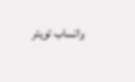واتساب تويتر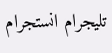تليجرام انستجرام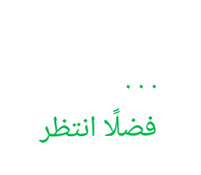. . .
فضلًا انتظر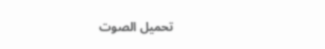تحميل الصوت